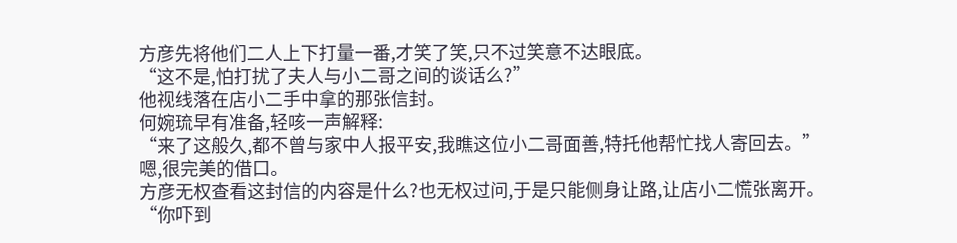方彦先将他们二人上下打量一番,才笑了笑,只不过笑意不达眼底。
“这不是,怕打扰了夫人与小二哥之间的谈话么?”
他视线落在店小二手中拿的那张信封。
何婉琉早有准备,轻咳一声解释:
“来了这般久,都不曾与家中人报平安,我瞧这位小二哥面善,特托他帮忙找人寄回去。”
嗯,很完美的借口。
方彦无权查看这封信的内容是什么?也无权过问,于是只能侧身让路,让店小二慌张离开。
“你吓到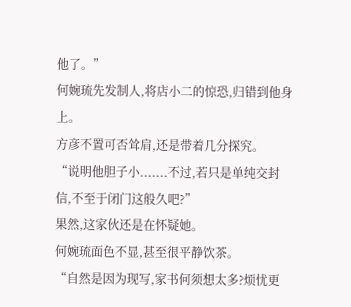他了。”
何婉琉先发制人,将店小二的惊恐,归错到他身上。
方彦不置可否耸肩,还是带着几分探究。
“说明他胆子小.......不过,若只是单纯交封信,不至于闭门这般久吧?”
果然,这家伙还是在怀疑她。
何婉琉面色不显,甚至很平静饮茶。
“自然是因为现写,家书何须想太多?烦忧更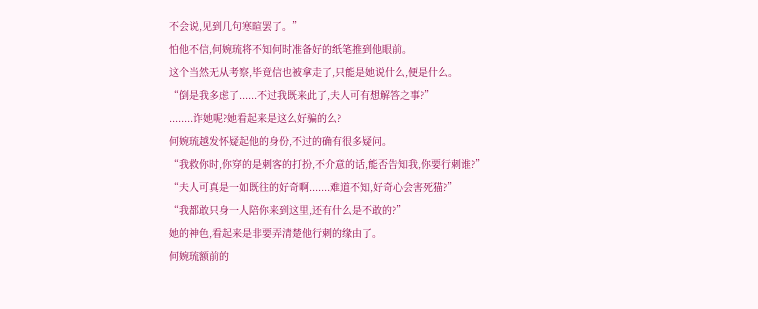不会说,见到几句寒暄罢了。”
怕他不信,何婉琉将不知何时准备好的纸笔推到他眼前。
这个当然无从考察,毕竟信也被拿走了,只能是她说什么,便是什么。
“倒是我多虑了......不过我既来此了,夫人可有想解答之事?”
........诈她呢?她看起来是这么好骗的么?
何婉琉越发怀疑起他的身份,不过的确有很多疑问。
“我救你时,你穿的是刺客的打扮,不介意的话,能否告知我,你要行刺谁?”
“夫人可真是一如既往的好奇啊.......难道不知,好奇心会害死猫?”
“我都敢只身一人陪你来到这里,还有什么是不敢的?”
她的神色,看起来是非要弄清楚他行刺的缘由了。
何婉琉额前的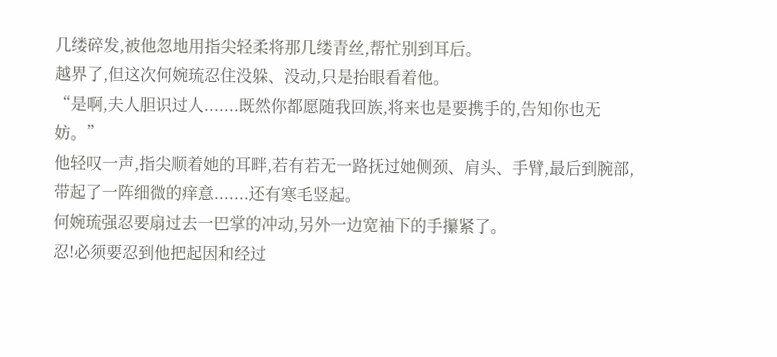几缕碎发,被他忽地用指尖轻柔将那几缕青丝,帮忙别到耳后。
越界了,但这次何婉琉忍住没躲、没动,只是抬眼看着他。
“是啊,夫人胆识过人.......既然你都愿随我回族,将来也是要携手的,告知你也无妨。”
他轻叹一声,指尖顺着她的耳畔,若有若无一路抚过她侧颈、肩头、手臂,最后到腕部,带起了一阵细微的痒意.......还有寒毛竖起。
何婉琉强忍要扇过去一巴掌的冲动,另外一边宽袖下的手攥紧了。
忍!必须要忍到他把起因和经过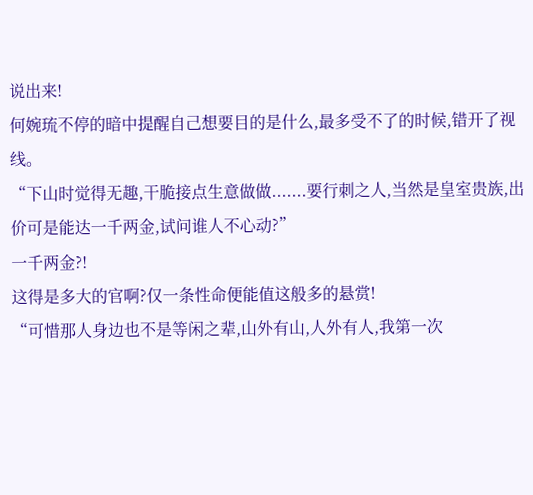说出来!
何婉琉不停的暗中提醒自己想要目的是什么,最多受不了的时候,错开了视线。
“下山时觉得无趣,干脆接点生意做做.......要行刺之人,当然是皇室贵族,出价可是能达一千两金,试问谁人不心动?”
一千两金?!
这得是多大的官啊?仅一条性命便能值这般多的悬赏!
“可惜那人身边也不是等闲之辈,山外有山,人外有人,我第一次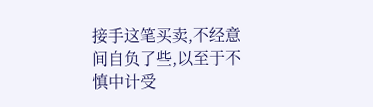接手这笔买卖,不经意间自负了些,以至于不慎中计受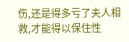伤,还是得多亏了夫人相救,才能得以保住性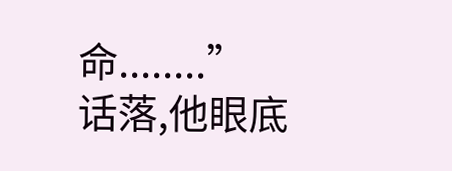命........”
话落,他眼底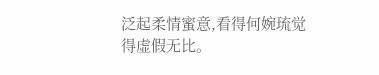泛起柔情蜜意,看得何婉琉觉得虚假无比。